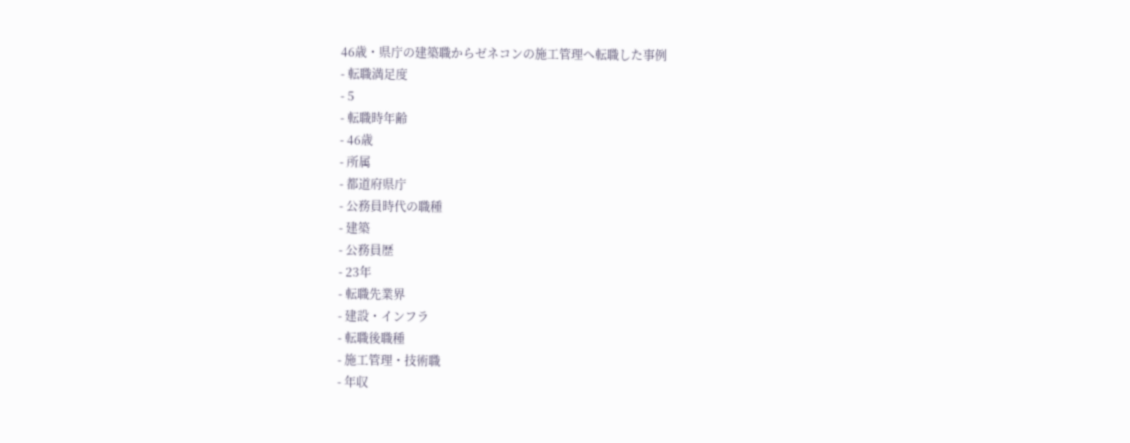46歳・県庁の建築職からゼネコンの施工管理へ転職した事例
- 転職満足度
- 5
- 転職時年齢
- 46歳
- 所属
- 都道府県庁
- 公務員時代の職種
- 建築
- 公務員歴
- 23年
- 転職先業界
- 建設・インフラ
- 転職後職種
- 施工管理・技術職
- 年収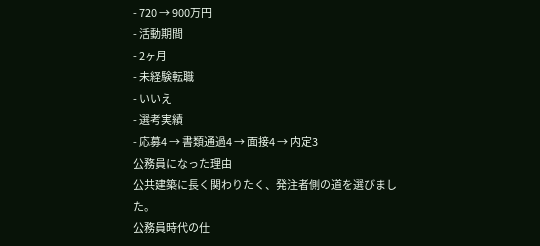- 720 → 900万円
- 活動期間
- 2ヶ月
- 未経験転職
- いいえ
- 選考実績
- 応募4 → 書類通過4 → 面接4 → 内定3
公務員になった理由
公共建築に長く関わりたく、発注者側の道を選びました。
公務員時代の仕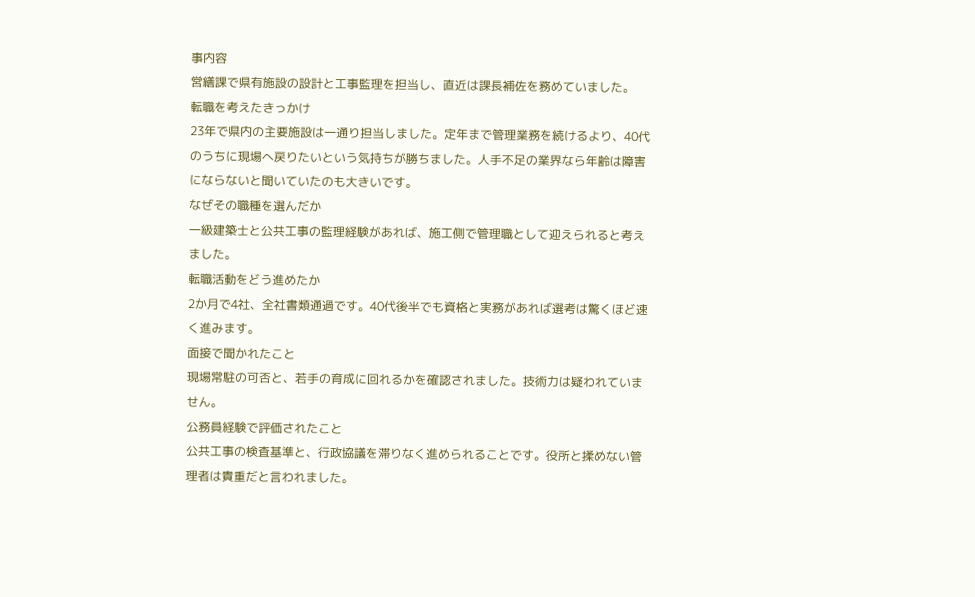事内容
営繕課で県有施設の設計と工事監理を担当し、直近は課長補佐を務めていました。
転職を考えたきっかけ
23年で県内の主要施設は一通り担当しました。定年まで管理業務を続けるより、40代のうちに現場へ戻りたいという気持ちが勝ちました。人手不足の業界なら年齢は障害にならないと聞いていたのも大きいです。
なぜその職種を選んだか
一級建築士と公共工事の監理経験があれば、施工側で管理職として迎えられると考えました。
転職活動をどう進めたか
2か月で4社、全社書類通過です。40代後半でも資格と実務があれば選考は驚くほど速く進みます。
面接で聞かれたこと
現場常駐の可否と、若手の育成に回れるかを確認されました。技術力は疑われていません。
公務員経験で評価されたこと
公共工事の検査基準と、行政協議を滞りなく進められることです。役所と揉めない管理者は貴重だと言われました。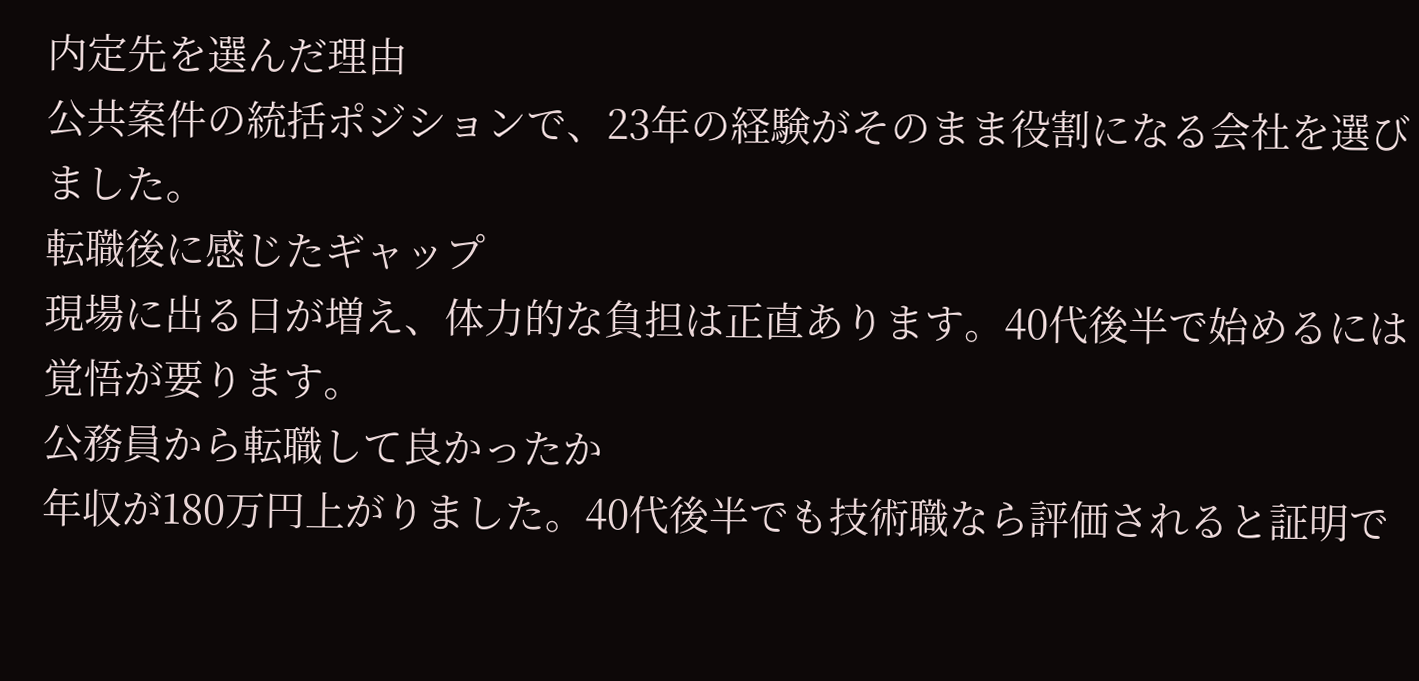内定先を選んだ理由
公共案件の統括ポジションで、23年の経験がそのまま役割になる会社を選びました。
転職後に感じたギャップ
現場に出る日が増え、体力的な負担は正直あります。40代後半で始めるには覚悟が要ります。
公務員から転職して良かったか
年収が180万円上がりました。40代後半でも技術職なら評価されると証明で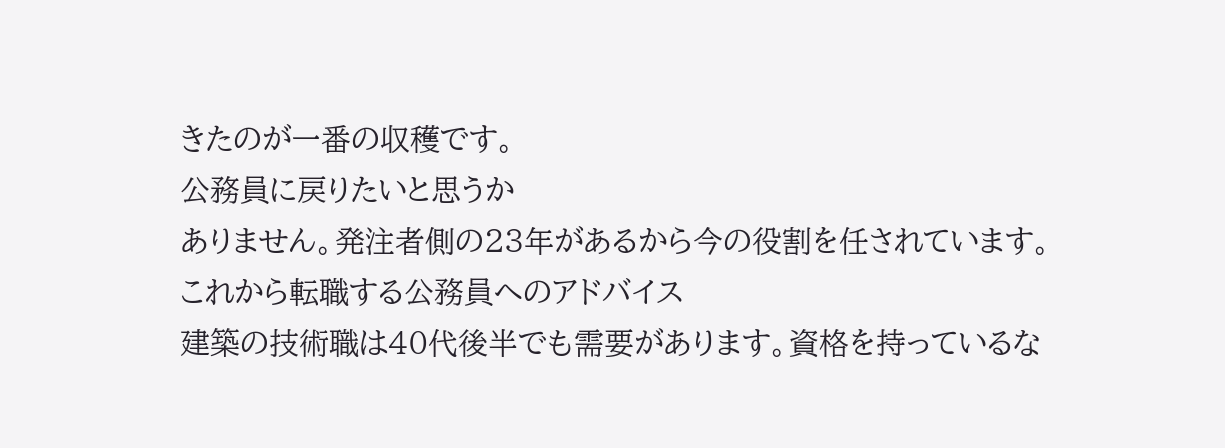きたのが一番の収穫です。
公務員に戻りたいと思うか
ありません。発注者側の23年があるから今の役割を任されています。
これから転職する公務員へのアドバイス
建築の技術職は40代後半でも需要があります。資格を持っているな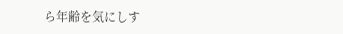ら年齢を気にしす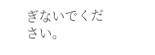ぎないでください。